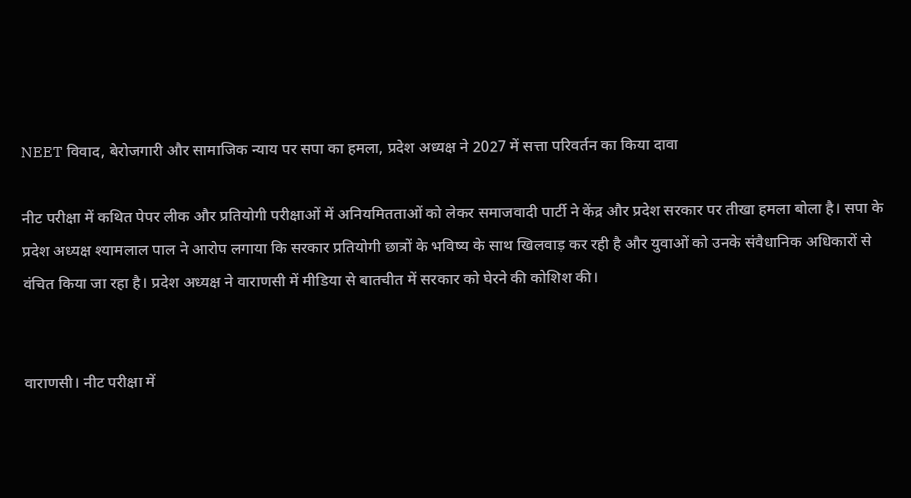NEET विवाद, बेरोजगारी और सामाजिक न्याय पर सपा का हमला, प्रदेश अध्यक्ष ने 2027 में सत्ता परिवर्तन का किया दावा

नीट परीक्षा में कथित पेपर लीक और प्रतियोगी परीक्षाओं में अनियमितताओं को लेकर समाजवादी पार्टी ने केंद्र और प्रदेश सरकार पर तीखा हमला बोला है। सपा के प्रदेश अध्यक्ष श्यामलाल पाल ने आरोप लगाया कि सरकार प्रतियोगी छात्रों के भविष्य के साथ खिलवाड़ कर रही है और युवाओं को उनके संवैधानिक अधिकारों से वंचित किया जा रहा है। प्रदेश अध्यक्ष ने वाराणसी में मीडिया से बातचीत में सरकार को घेरने की कोशिश की।


वाराणसी। नीट परीक्षा में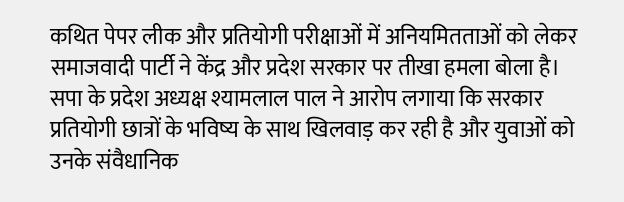कथित पेपर लीक और प्रतियोगी परीक्षाओं में अनियमितताओं को लेकर समाजवादी पार्टी ने केंद्र और प्रदेश सरकार पर तीखा हमला बोला है। सपा के प्रदेश अध्यक्ष श्यामलाल पाल ने आरोप लगाया कि सरकार प्रतियोगी छात्रों के भविष्य के साथ खिलवाड़ कर रही है और युवाओं को उनके संवैधानिक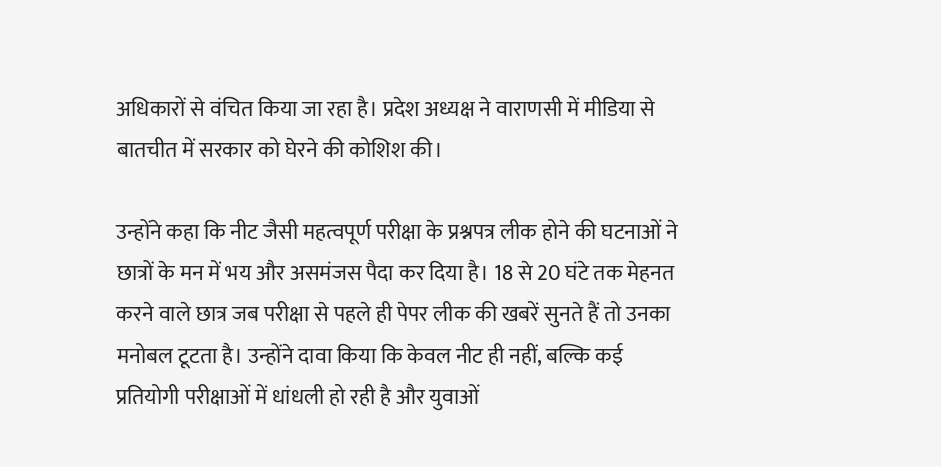अधिकारों से वंचित किया जा रहा है। प्रदेश अध्यक्ष ने वाराणसी में मीडिया से बातचीत में सरकार को घेरने की कोशिश की।

उन्होंने कहा कि नीट जैसी महत्वपूर्ण परीक्षा के प्रश्नपत्र लीक होने की घटनाओं ने छात्रों के मन में भय और असमंजस पैदा कर दिया है। 18 से 20 घंटे तक मेहनत करने वाले छात्र जब परीक्षा से पहले ही पेपर लीक की खबरें सुनते हैं तो उनका मनोबल टूटता है। उन्होंने दावा किया कि केवल नीट ही नहीं, बल्कि कई प्रतियोगी परीक्षाओं में धांधली हो रही है और युवाओं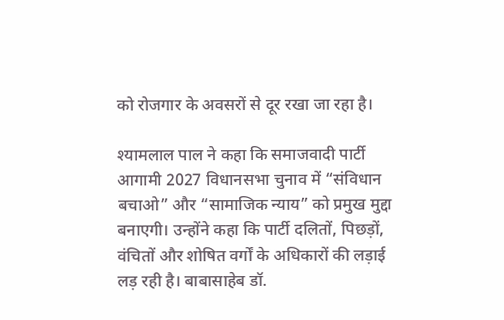को रोजगार के अवसरों से दूर रखा जा रहा है।

श्यामलाल पाल ने कहा कि समाजवादी पार्टी आगामी 2027 विधानसभा चुनाव में “संविधान बचाओ” और “सामाजिक न्याय” को प्रमुख मुद्दा बनाएगी। उन्होंने कहा कि पार्टी दलितों, पिछड़ों, वंचितों और शोषित वर्गों के अधिकारों की लड़ाई लड़ रही है। बाबासाहेब डॉ.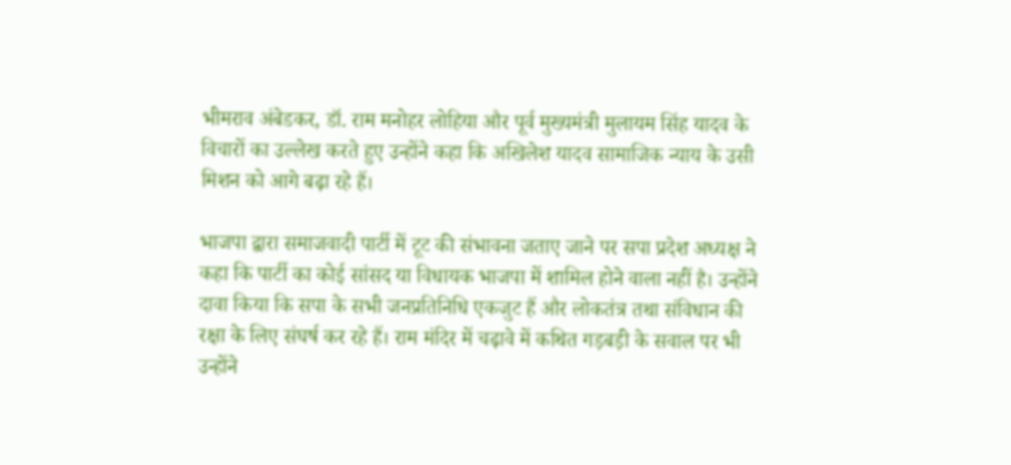भीमराव अंबेडकर, डॉ. राम मनोहर लोहिया और पूर्व मुख्यमंत्री मुलायम सिंह यादव के विचारों का उल्लेख करते हुए उन्होंने कहा कि अखिलेश यादव सामाजिक न्याय के उसी मिशन को आगे बढ़ा रहे हैं।

भाजपा द्वारा समाजवादी पार्टी में टूट की संभावना जताए जाने पर सपा प्रदेश अध्यक्ष ने कहा कि पार्टी का कोई सांसद या विधायक भाजपा में शामिल होने वाला नहीं है। उन्होंने दावा किया कि सपा के सभी जनप्रतिनिधि एकजुट हैं और लोकतंत्र तथा संविधान की रक्षा के लिए संघर्ष कर रहे हैं। राम मंदिर में चढ़ावे में कथित गड़बड़ी के सवाल पर भी उन्होंने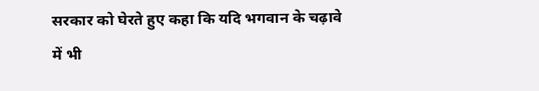सरकार को घेरते हुए कहा कि यदि भगवान के चढ़ावे में भी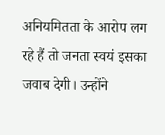अनियमितता के आरोप लग रहे हैं तो जनता स्वयं इसका जवाब देगी। उन्होंने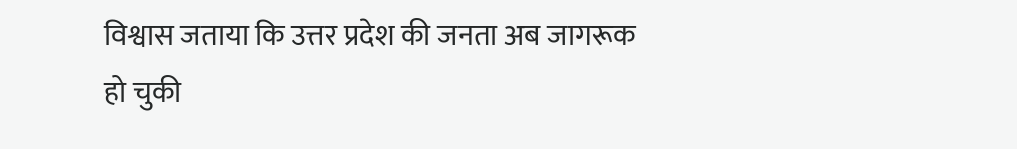विश्वास जताया कि उत्तर प्रदेश की जनता अब जागरूक हो चुकी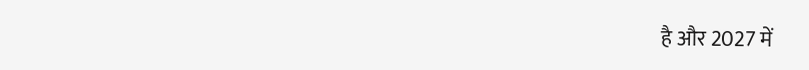है और 2027 में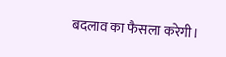बदलाव का फैसला करेगी।